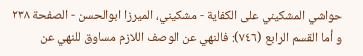حواشي المشكيني علی الكفاية - مشکیني، الميرزا ابوالحسن - الصفحة ٢٣٨
و أما القسم الرابع (٧٤٦): فالنهي عن الوصف اللازم مساوق للنهي عن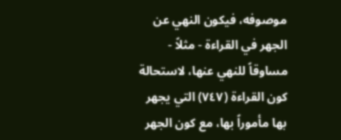موصوفه، فيكون النهي عن الجهر في القراءة - مثلاً - مساوقاً للنهي عنها، لاستحالة كون القراءة (٧٤٧) التي يجهر بها مأموراً بها، مع كون الجهر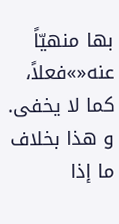بها منهيّاً عنه«»فعلاً، كما لا يخفى.
و هذا بخلاف ما إذا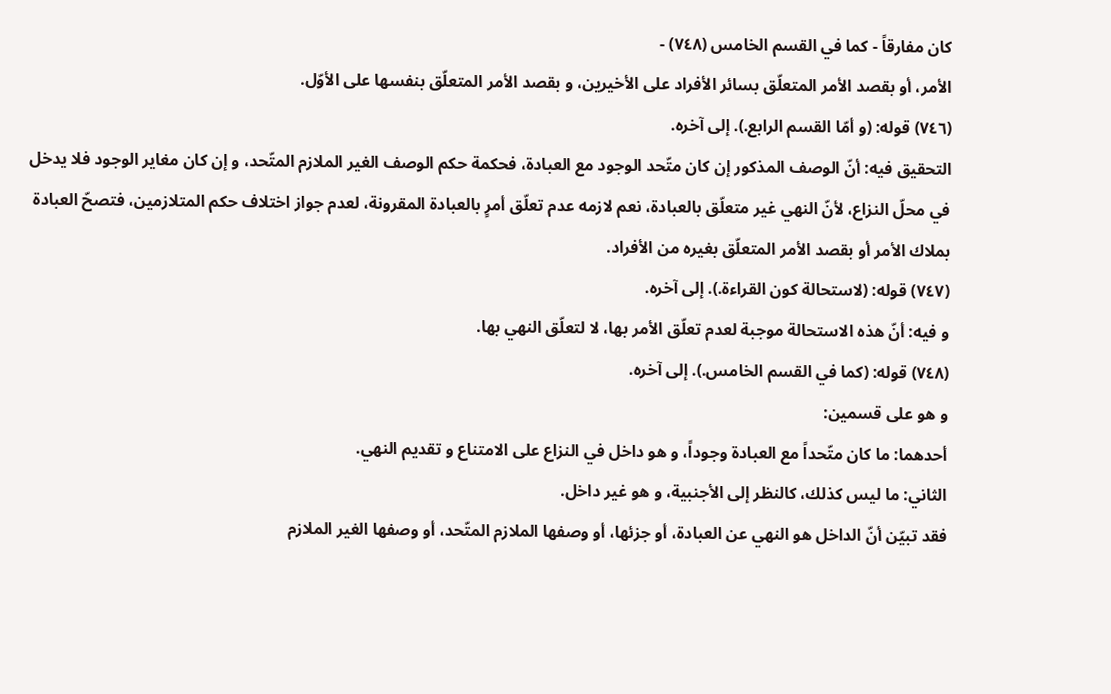كان مفارقاً - كما في القسم الخامس (٧٤٨) -
الأمر، أو بقصد الأمر المتعلّق بسائر الأفراد على الأخيرين، و بقصد الأمر المتعلّق بنفسها على الأوّل.
(٧٤٦) قوله: (و أمّا القسم الرابع.). إلى آخره.
التحقيق فيه: أنّ الوصف المذكور إن كان متّحد الوجود مع العبادة، فحكمة حكم الوصف الغير الملازم المتّحد، و إن كان مغاير الوجود فلا يدخل في محلّ النزاع، لأنّ النهي غير متعلّق بالعبادة، نعم لازمه عدم تعلّق أمرٍ بالعبادة المقرونة، لعدم جواز اختلاف حكم المتلازمين، فتصحّ العبادة بملاك الأمر أو بقصد الأمر المتعلّق بغيره من الأفراد.
(٧٤٧) قوله: (لاستحالة كون القراءة.). إلى آخره.
و فيه: أنّ هذه الاستحالة موجبة لعدم تعلّق الأمر بها، لا لتعلّق النهي بها.
(٧٤٨) قوله: (كما في القسم الخامس.). إلى آخره.
و هو على قسمين:
أحدهما: ما كان متّحداً مع العبادة وجوداً، و هو داخل في النزاع على الامتناع و تقديم النهي.
الثاني: ما ليس كذلك، كالنظر إلى الأجنبية، و هو غير داخل.
فقد تبيّن أنّ الداخل هو النهي عن العبادة، أو جزئها، أو وصفها الملازم المتّحد، أو وصفها الغير الملازم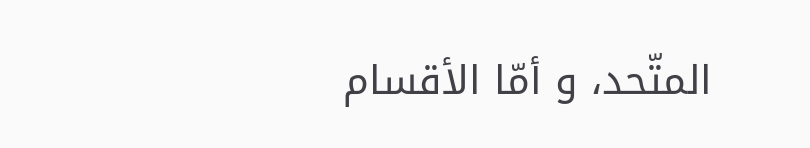المتّحد، و أمّا الأقسام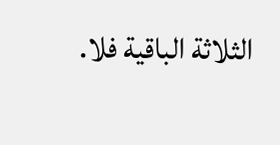الثلاثة الباقية فلا.